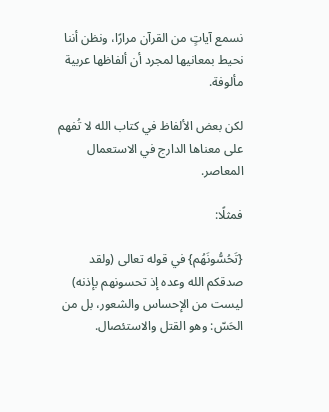نسمع آياتٍ من القرآن مرارًا، ونظن أننا نحيط بمعانيها لمجرد أن ألفاظها عربية مألوفة.

لكن بعض الألفاظ في كتاب الله لا تُفهم على معناها الدارج في الاستعمال المعاصر.

فمثلًا:

{تَحُسُّونَهُم} في قوله تعالى (ولقد صدقكم الله وعده إذ تحسونهم بإذنه) ليست من الإحساس والشعور، بل من الحَسّ: وهو القتل والاستئصال.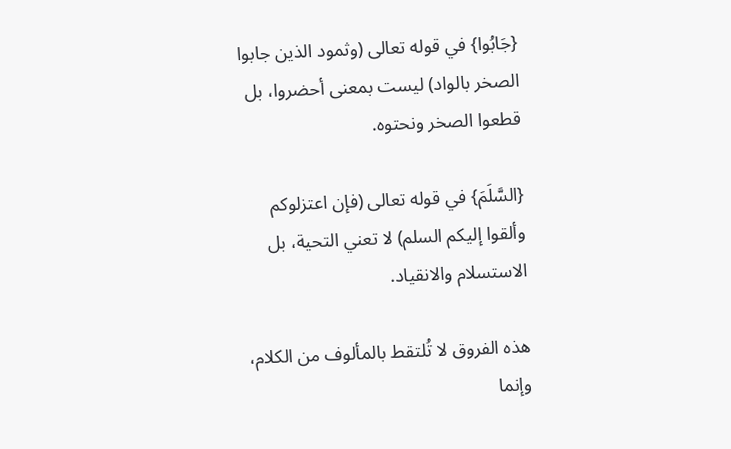{جَابُوا} في قوله تعالى (وثمود الذين جابوا الصخر بالواد) ليست بمعنى أحضروا، بل قطعوا الصخر ونحتوه.

{السَّلَمَ} في قوله تعالى (فإن اعتزلوكم وألقوا إليكم السلم) لا تعني التحية، بل الاستسلام والانقياد.

هذه الفروق لا تُلتقط بالمألوف من الكلام، وإنما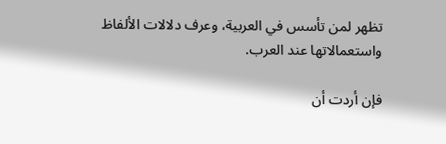تظهر لمن تأسس في العربية، وعرف دلالات الألفاظ واستعمالاتها عند العرب.

فإن أردت أن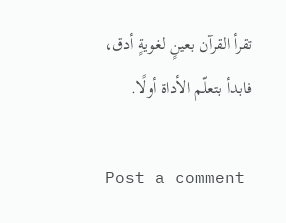تقرأ القرآن بعينٍ لغويةٍ أدق، فابدأ بتعلّم الأداة أولًا.

Post a comment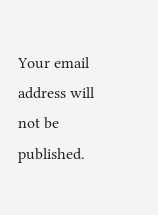Your email address will not be published.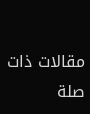مقالات ذات صلة